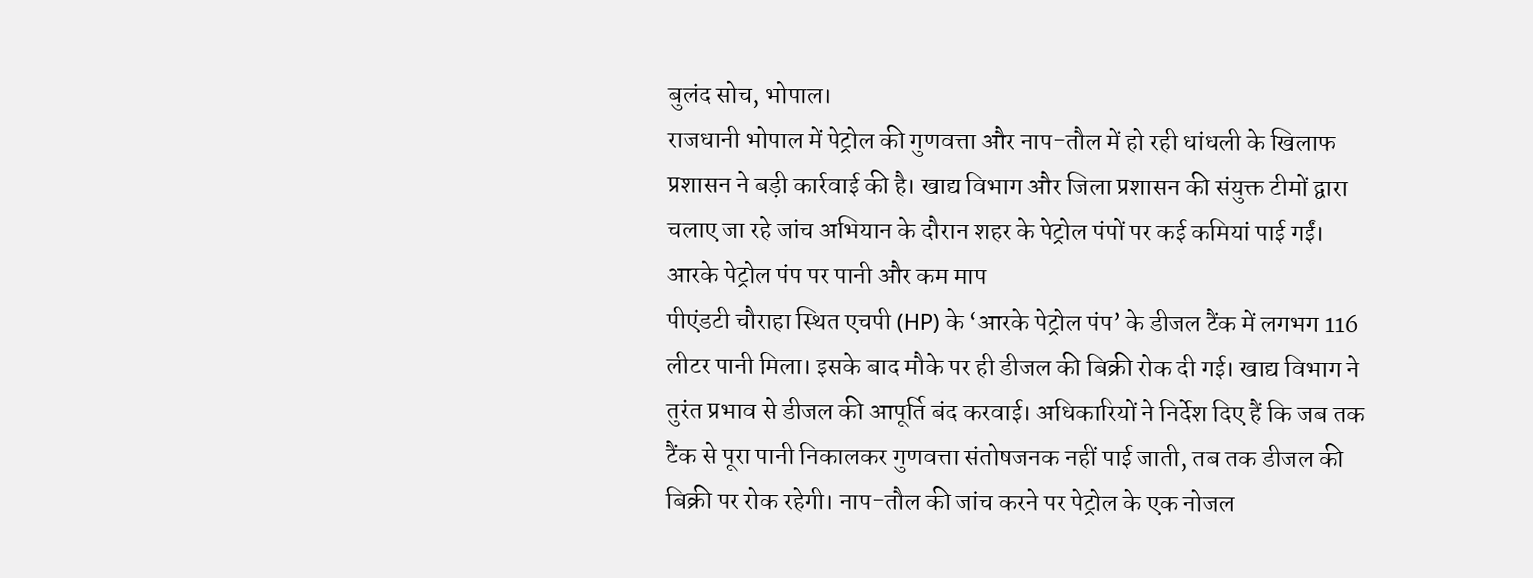बुलंद सोच, भोपाल।
राजधानी भोपाल में पेट्रोल की गुणवत्ता और नाप-तौल में हो रही धांधली के खिलाफ प्रशासन ने बड़ी कार्रवाई की है। खाद्य विभाग और जिला प्रशासन की संयुक्त टीमों द्वारा चलाए जा रहे जांच अभियान के दौरान शहर के पेट्रोल पंपों पर कई कमियां पाई गईं।
आरके पेट्रोल पंप पर पानी और कम माप
पीएंडटी चौराहा स्थित एचपी (HP) के ‘आरके पेट्रोल पंप’ के डीजल टैंक में लगभग 116 लीटर पानी मिला। इसके बाद मौके पर ही डीजल की बिक्री रोक दी गई। खाद्य विभाग ने तुरंत प्रभाव से डीजल की आपूर्ति बंद करवाई। अधिकारियों ने निर्देश दिए हैं कि जब तक टैंक से पूरा पानी निकालकर गुणवत्ता संतोषजनक नहीं पाई जाती, तब तक डीजल की बिक्री पर रोक रहेगी। नाप-तौल की जांच करने पर पेट्रोल के एक नोजल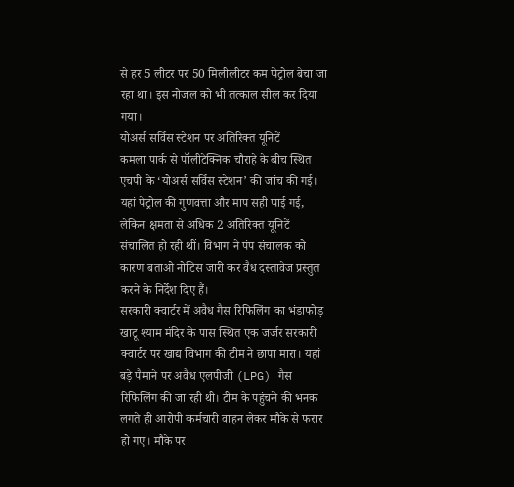से हर 5 लीटर पर 50 मिलीलीटर कम पेट्रोल बेचा जा रहा था। इस नोजल को भी तत्काल सील कर दिया गया।
योअर्स सर्विस स्टेशन पर अतिरिक्त यूनिटें
कमला पार्क से पॉलीटेक्निक चौराहे के बीच स्थित एचपी के ‘योअर्स सर्विस स्टेशन’ की जांच की गई। यहां पेट्रोल की गुणवत्ता और माप सही पाई गई, लेकिन क्षमता से अधिक 2 अतिरिक्त यूनिटें संचालित हो रही थीं। विभाग ने पंप संचालक को कारण बताओ नोटिस जारी कर वैध दस्तावेज प्रस्तुत करने के निर्देश दिए हैं।
सरकारी क्वार्टर में अवैध गैस रिफिलिंग का भंडाफोड़
खाटू श्याम मंदिर के पास स्थित एक जर्जर सरकारी क्वार्टर पर खाद्य विभाग की टीम ने छापा मारा। यहां बड़े पैमाने पर अवैध एलपीजी (LPG) गैस रिफिलिंग की जा रही थी। टीम के पहुंचने की भनक लगते ही आरोपी कर्मचारी वाहन लेकर मौके से फरार हो गए। मौके पर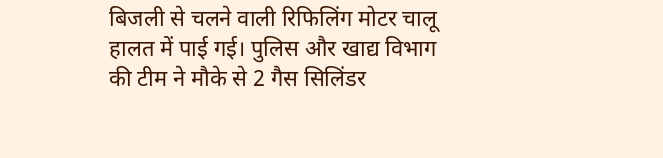बिजली से चलने वाली रिफिलिंग मोटर चालू हालत में पाई गई। पुलिस और खाद्य विभाग की टीम ने मौके से 2 गैस सिलिंडर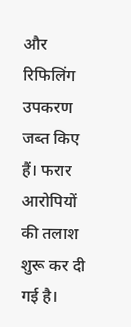और रिफिलिंग उपकरण जब्त किए हैं। फरार आरोपियों की तलाश शुरू कर दी गई है।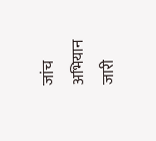जांच अभियान जारी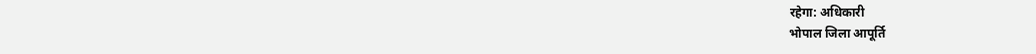रहेगा: अधिकारी
भोपाल जिला आपूर्ति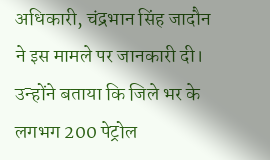अधिकारी, चंद्रभान सिंह जादौन ने इस मामले पर जानकारी दी। उन्होंने बताया कि जिले भर के लगभग 200 पेट्रोल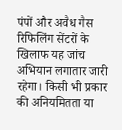पंपों और अवैध गैस रिफिलिंग सेंटरों के खिलाफ यह जांच अभियान लगातार जारी रहेगा। किसी भी प्रकार की अनियमितता या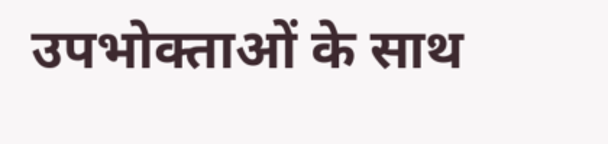उपभोक्ताओं के साथ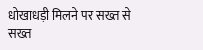धोखाधड़ी मिलने पर सख्त से सख्त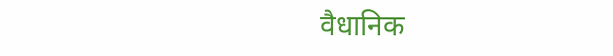वैधानिक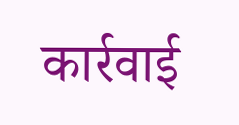कार्रवाई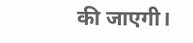की जाएगी।